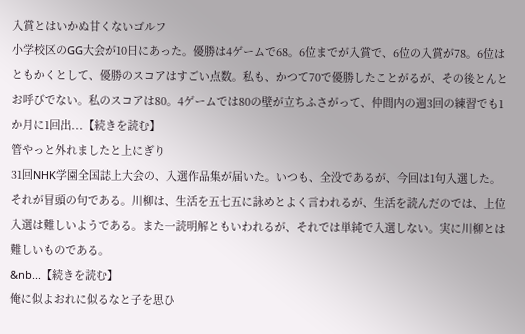入賞とはいかぬ甘くないゴルフ
小学校区のGG大会が10日にあった。優勝は4ゲームで68。6位までが入賞で、6位の入賞が78。6位はともかくとして、優勝のスコアはすごい点数。私も、かつて70で優勝したことがるが、その後とんとお呼びでない。私のスコアは80。4ゲームでは80の壁が立ちふさがって、仲間内の週3回の練習でも1か月に1回出...【続きを読む】
管やっと外れましたと上にぎり
31回NHK学園全国誌上大会の、入選作品集が届いた。いつも、全没であるが、今回は1句入選した。それが冒頭の句である。川柳は、生活を五七五に詠めとよく言われるが、生活を読んだのでは、上位入選は難しいようである。また一読明解ともいわれるが、それでは単純で入選しない。実に川柳とは難しいものである。
&nb...【続きを読む】
俺に似よおれに似るなと子を思ひ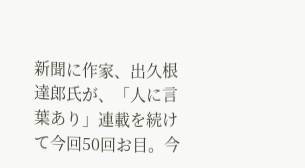新聞に作家、出久根達郎氏が、「人に言葉あり」連載を続けて今回50回お目。今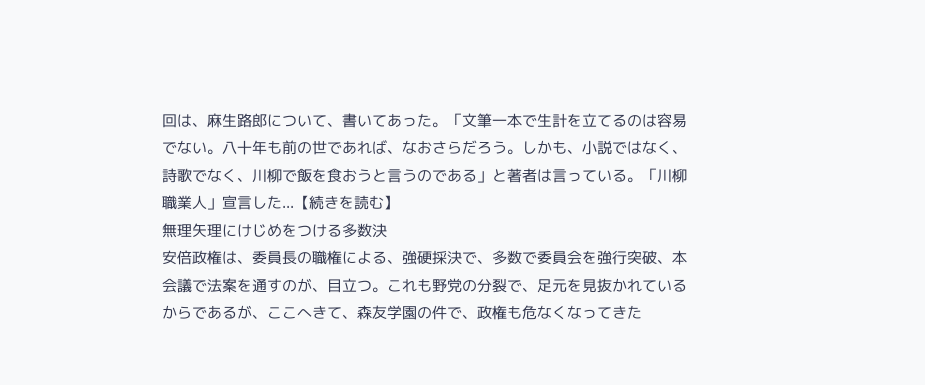回は、麻生路郎について、書いてあった。「文筆一本で生計を立てるのは容易でない。八十年も前の世であれば、なおさらだろう。しかも、小説ではなく、詩歌でなく、川柳で飯を食おうと言うのである」と著者は言っている。「川柳職業人」宣言した...【続きを読む】
無理矢理にけじめをつける多数決
安倍政権は、委員長の職権による、強硬採決で、多数で委員会を強行突破、本会議で法案を通すのが、目立つ。これも野党の分裂で、足元を見抜かれているからであるが、ここへきて、森友学園の件で、政権も危なくなってきた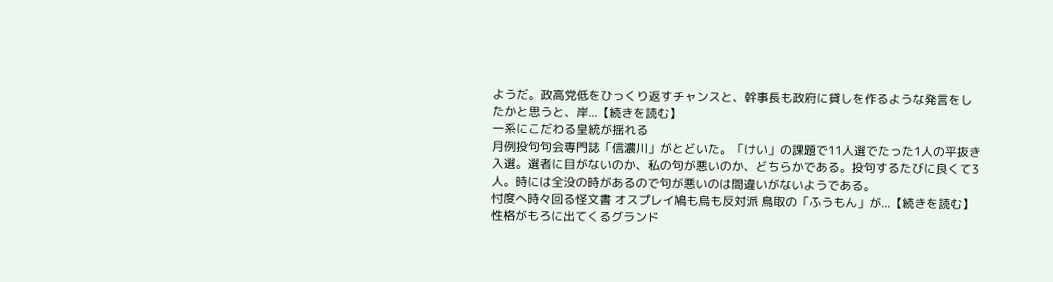ようだ。政高党低をひっくり返すチャンスと、幹事長も政府に貸しを作るような発言をしたかと思うと、岸...【続きを読む】
一系にこだわる皇統が揺れる
月例投句句会専門誌「信濃川」がとどいた。「けい」の課題で11人選でたった1人の平抜き入選。選者に目がないのか、私の句が悪いのか、どちらかである。投句するたびに良くて3人。時には全没の時があるので句が悪いのは間違いがないようである。
忖度へ時々回る怪文書 オスプレイ鳩も烏も反対派 鳥取の「ふうもん」が...【続きを読む】
性格がもろに出てくるグランド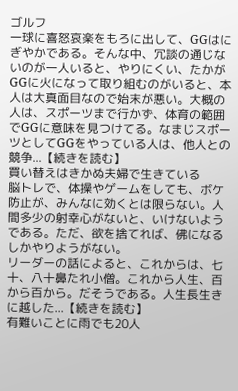ゴルフ
一球に喜怒哀楽をもろに出して、GGはにぎやかである。そんな中、冗談の通じないのが一人いると、やりにくい、たかがGGに火になって取り組むのがいると、本人は大真面目なので始末が悪い。大概の人は、スポーツまで行かず、体育の範囲でGGに意味を見つけてる。なまじスポーツとしてGGをやっている人は、他人との競争...【続きを読む】
買い替えはきかぬ夫婦で生きている
脳トレで、体操やゲームをしても、ボケ防止が、みんなに効くとは限らない。人間多少の射幸心がないと、いけないようである。ただ、欲を捨てれば、佛になるしかやりようがない。
リーダーの話によると、これからは、七十、八十鼻たれ小僧。これから人生、百から百から。だそうである。人生長生きに越した...【続きを読む】
有難いことに雨でも20人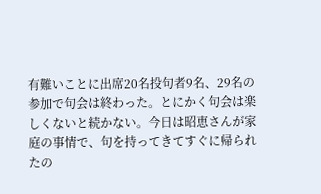有難いことに出席20名投句者9名、29名の参加で句会は終わった。とにかく句会は楽しくないと続かない。今日は昭恵さんが家庭の事情で、句を持ってきてすぐに帰られたの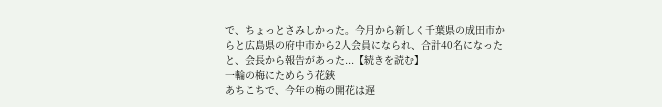で、ちょっとさみしかった。今月から新しく千葉県の成田市からと広島県の府中市から2人会員になられ、合計40名になったと、会長から報告があった...【続きを読む】
一輪の梅にためらう花鋏
あちこちで、今年の梅の開花は遅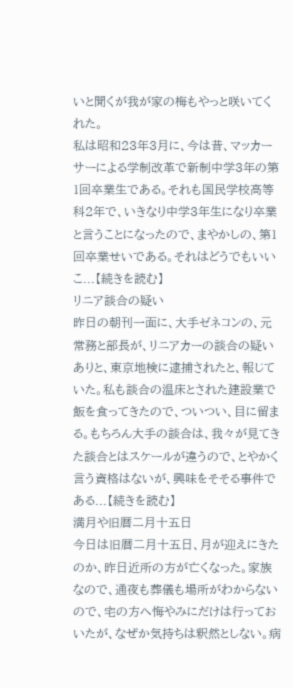いと聞くが我が家の梅もやっと咲いてくれた。
私は昭和23年3月に、今は昔、マッカーサーによる学制改革で新制中学3年の第1回卒業生である。それも国民学校高等科2年で、いきなり中学3年生になり卒業と言うことになったので、まやかしの、第1回卒業せいである。それはどうでもいいこ...【続きを読む】
リニア談合の疑い
昨日の朝刊一面に、大手ゼネコンの、元常務と部長が、リニアカーの談合の疑いありと、東京地検に逮捕されたと、報じていた。私も談合の温床とされた建設業で飯を食ってきたので、ついつい、目に留まる。もちろん大手の談合は、我々が見てきた談合とはスケールが違うので、とやかく言う資格はないが、興味をそそる事件である...【続きを読む】
満月や旧暦二月十五日
今日は旧暦二月十五日、月が迎えにきたのか、昨日近所の方が亡くなった。家族なので、通夜も葬儀も場所がわからないので、宅の方へ悔やみにだけは行っておいたが、なぜか気持ちは釈然としない。病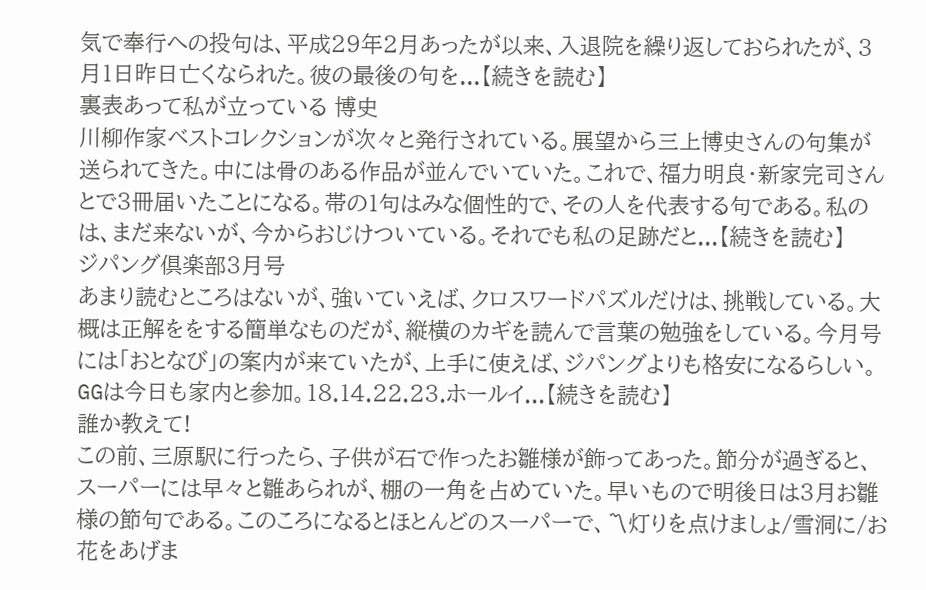気で奉行への投句は、平成29年2月あったが以来、入退院を繰り返しておられたが、3月1日昨日亡くなられた。彼の最後の句を...【続きを読む】
裏表あって私が立っている 博史
川柳作家ベストコレクションが次々と発行されている。展望から三上博史さんの句集が送られてきた。中には骨のある作品が並んでいていた。これで、福力明良・新家完司さんとで3冊届いたことになる。帯の1句はみな個性的で、その人を代表する句である。私のは、まだ来ないが、今からおじけついている。それでも私の足跡だと...【続きを読む】
ジパング倶楽部3月号
あまり読むところはないが、強いていえば、クロスワードパズルだけは、挑戦している。大概は正解ををする簡単なものだが、縦横のカギを読んで言葉の勉強をしている。今月号には「おとなび」の案内が来ていたが、上手に使えば、ジパングよりも格安になるらしい。
GGは今日も家内と参加。18.14.22.23.ホールイ...【続きを読む】
誰か教えて!
この前、三原駅に行ったら、子供が石で作ったお雛様が飾ってあった。節分が過ぎると、スーパーには早々と雛あられが、棚の一角を占めていた。早いもので明後日は3月お雛様の節句である。このころになるとほとんどのスーパーで、〽灯りを点けましょ/雪洞に/お花をあげま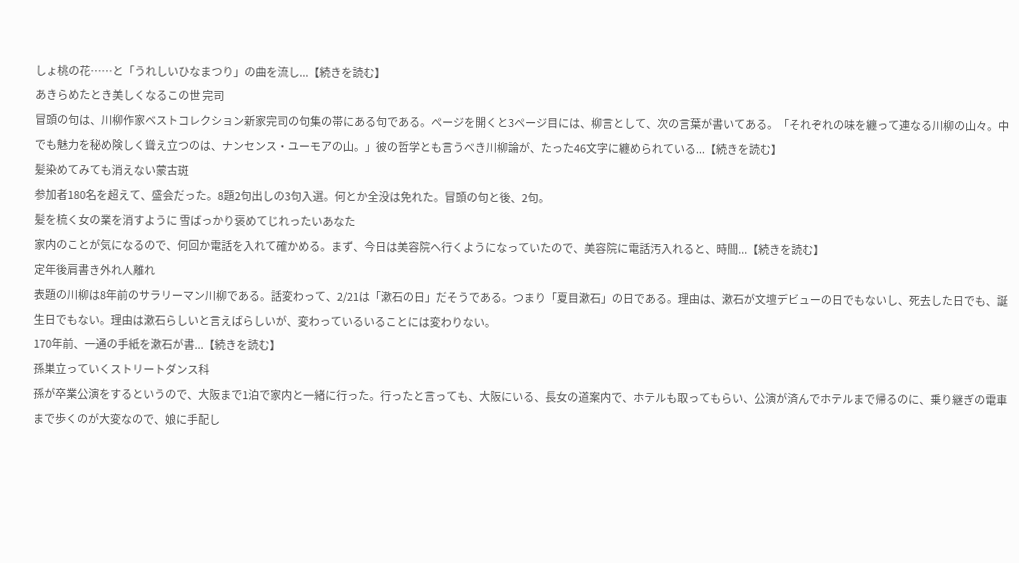しょ桃の花……と「うれしいひなまつり」の曲を流し...【続きを読む】
あきらめたとき美しくなるこの世 完司
冒頭の句は、川柳作家ベストコレクション新家完司の句集の帯にある句である。ぺージを開くと3ページ目には、柳言として、次の言葉が書いてある。「それぞれの味を纏って連なる川柳の山々。中でも魅力を秘め険しく聳え立つのは、ナンセンス・ユーモアの山。」彼の哲学とも言うべき川柳論が、たった46文字に纏められている...【続きを読む】
髪染めてみても消えない蒙古斑
参加者180名を超えて、盛会だった。8題2句出しの3句入選。何とか全没は免れた。冒頭の句と後、2句。
髪を梳く女の業を消すように 雪ばっかり褒めてじれったいあなた
家内のことが気になるので、何回か電話を入れて確かめる。まず、今日は美容院へ行くようになっていたので、美容院に電話汚入れると、時間...【続きを読む】
定年後肩書き外れ人離れ
表題の川柳は8年前のサラリーマン川柳である。話変わって、2/21は「漱石の日」だそうである。つまり「夏目漱石」の日である。理由は、漱石が文壇デビューの日でもないし、死去した日でも、誕生日でもない。理由は漱石らしいと言えばらしいが、変わっているいることには変わりない。
170年前、一通の手紙を漱石が書...【続きを読む】
孫巣立っていくストリートダンス科
孫が卒業公演をするというので、大阪まで1泊で家内と一緒に行った。行ったと言っても、大阪にいる、長女の道案内で、ホテルも取ってもらい、公演が済んでホテルまで帰るのに、乗り継ぎの電車まで歩くのが大変なので、娘に手配し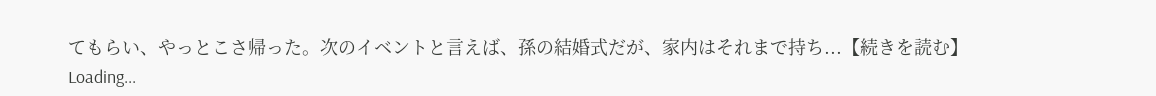てもらい、やっとこさ帰った。次のイベントと言えば、孫の結婚式だが、家内はそれまで持ち...【続きを読む】
Loading...